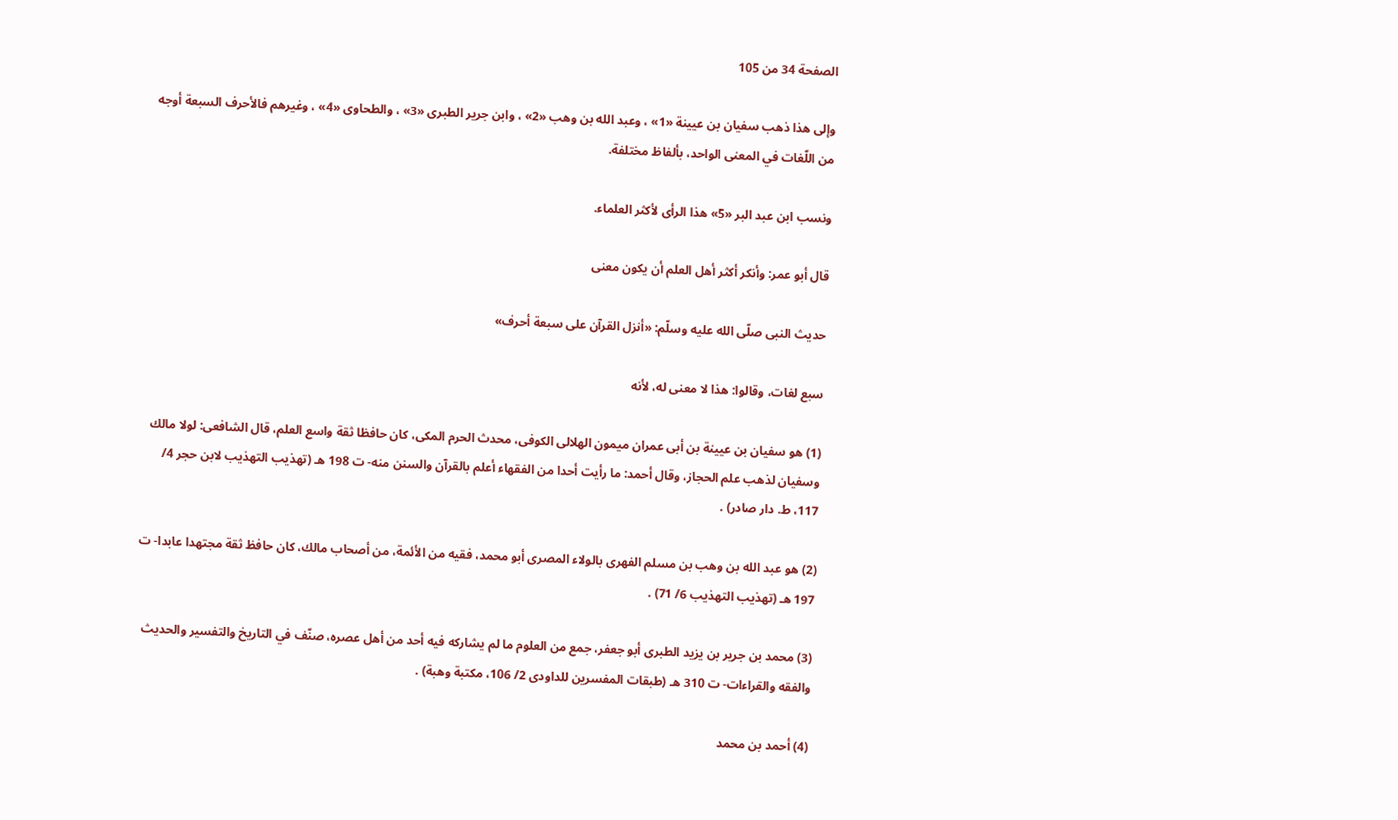الصفحة 34 من 105

وإلى هذا ذهب سفيان بن عيينة «1» ، وعبد الله بن وهب «2» ، وابن جرير الطبرى «3» ، والطحاوى «4» ، وغيرهم فالأحرف السبعة أوجه من اللّغات في المعنى الواحد، بألفاظ مختلفة.

ونسب ابن عبد البر «5» هذا الرأى لأكثر العلماء.

قال أبو عمر: وأنكر أكثر أهل العلم أن يكون معنى

حديث النبى صلّى الله عليه وسلّم: «أنزل القرآن على سبعة أحرف»

سبع لغات، وقالوا: هذا لا معنى له، لأنه

(1) هو سفيان بن عيينة بن أبى عمران ميمون الهلالى الكوفى، محدث الحرم المكى، كان حافظا ثقة واسع العلم، قال الشافعى: لولا مالك وسفيان لذهب علم الحجاز، وقال أحمد: ما رأيت أحدا من الفقهاء أعلم بالقرآن والسنن منه- ت 198 هـ (تهذيب التهذيب لابن حجر 4/ 117، ط. دار صادر) .

(2) هو عبد الله بن وهب بن مسلم الفهرى بالولاء المصرى أبو محمد، فقيه من الأئمة، من أصحاب مالك، كان حافظ ثقة مجتهدا عابدا- ت 197 هـ (تهذيب التهذيب 6/ 71) .

(3) محمد بن جرير بن يزيد الطبرى أبو جعفر، جمع من العلوم ما لم يشاركه فيه أحد من أهل عصره، صنّف في التاريخ والتفسير والحديث والفقه والقراءات- ت 310 هـ (طبقات المفسرين للداودى 2/ 106، مكتبة وهبة) .

(4) أحمد بن محمد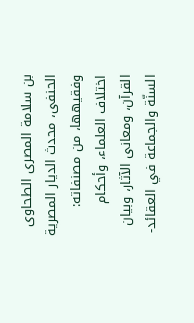بن سلامة المصرى الطحاوى الحنفى، محدث الديار المصرية وفقيهها، من مصنفاته: اختلاف العلماء، وأحكام القرآن، ومعانى الآثار، وبيان السنّة والجماعة في العقائد-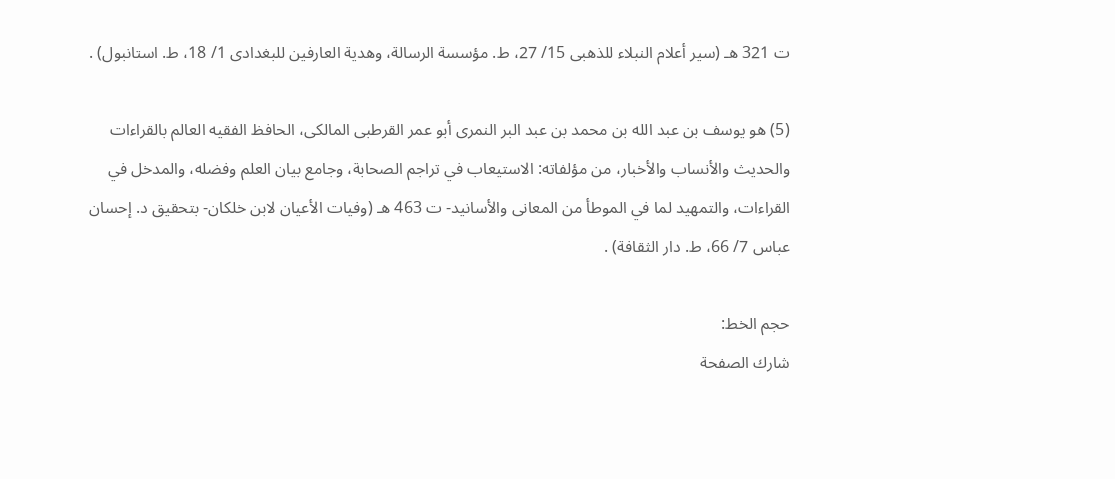ت 321 هـ (سير أعلام النبلاء للذهبى 15/ 27، ط. مؤسسة الرسالة، وهدية العارفين للبغدادى 1/ 18، ط. استانبول) .

(5) هو يوسف بن عبد الله بن محمد بن عبد البر النمرى أبو عمر القرطبى المالكى، الحافظ الفقيه العالم بالقراءات والحديث والأنساب والأخبار، من مؤلفاته: الاستيعاب في تراجم الصحابة، وجامع بيان العلم وفضله، والمدخل في القراءات، والتمهيد لما في الموطأ من المعانى والأسانيد- ت 463 هـ (وفيات الأعيان لابن خلكان- بتحقيق د. إحسان عباس 7/ 66، ط. دار الثقافة) .

حجم الخط:
شارك الصفحة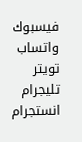فيسبوك واتساب تويتر تليجرام انستجرام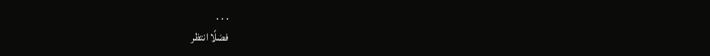. . .
فضلًا انتظر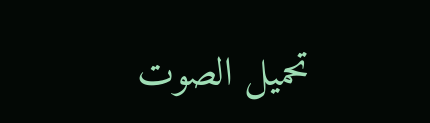تحميل الصوت